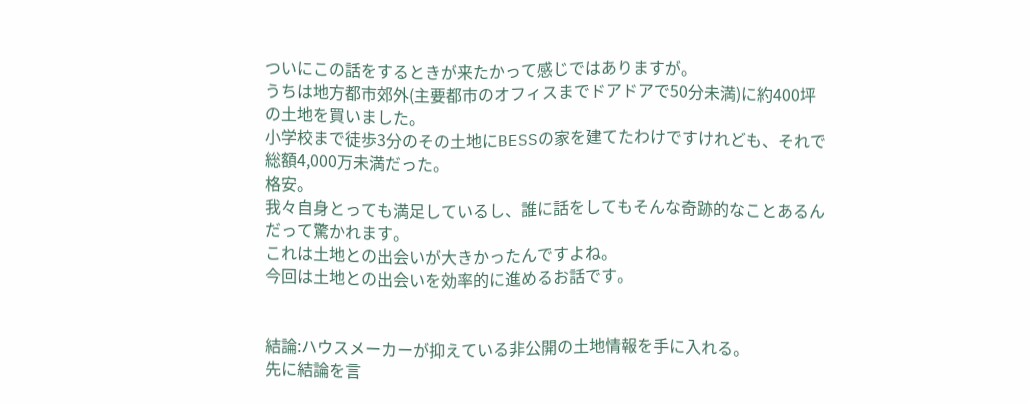ついにこの話をするときが来たかって感じではありますが。
うちは地方都市郊外(主要都市のオフィスまでドアドアで50分未満)に約400坪の土地を買いました。
小学校まで徒歩3分のその土地にBESSの家を建てたわけですけれども、それで総額4,000万未満だった。
格安。
我々自身とっても満足しているし、誰に話をしてもそんな奇跡的なことあるんだって驚かれます。
これは土地との出会いが大きかったんですよね。
今回は土地との出会いを効率的に進めるお話です。


結論:ハウスメーカーが抑えている非公開の土地情報を手に入れる。
先に結論を言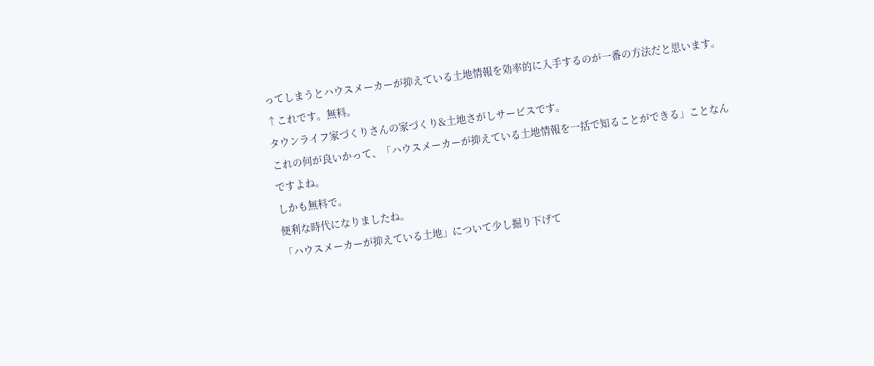ってしまうとハウスメーカーが抑えている土地情報を効率的に入手するのが一番の方法だと思います。
↑これです。無料。
タウンライフ家づくりさんの家づくり&土地さがしサービスです。
これの何が良いかって、「ハウスメーカーが抑えている土地情報を一括で知ることができる」ことなんですよね。
しかも無料で。
便利な時代になりましたね。
「ハウスメーカーが抑えている土地」について少し掘り下げて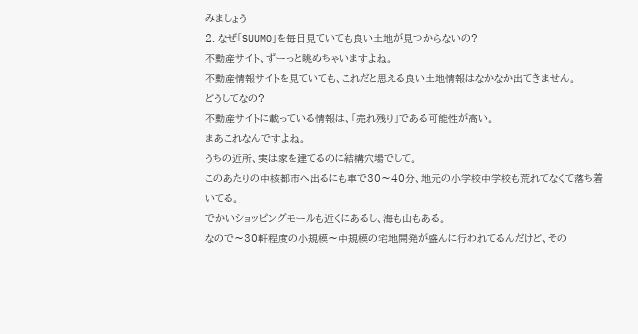みましょう
2. なぜ「SUUMO」を毎日見ていても良い土地が見つからないの?
不動産サイト、ずーっと眺めちゃいますよね。
不動産情報サイトを見ていても、これだと思える良い土地情報はなかなか出てきません。
どうしてなの?
不動産サイトに載っている情報は、「売れ残り」である可能性が高い。
まあこれなんですよね。
うちの近所、実は家を建てるのに結構穴場でして。
このあたりの中核都市へ出るにも車で30〜40分、地元の小学校中学校も荒れてなくて落ち着いてる。
でかいショッピングモールも近くにあるし、海も山もある。
なので〜30軒程度の小規模〜中規模の宅地開発が盛んに行われてるんだけど、その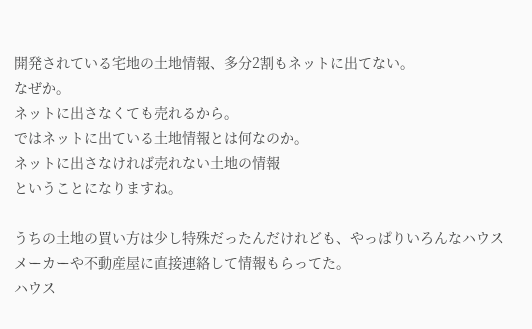開発されている宅地の土地情報、多分2割もネットに出てない。
なぜか。
ネットに出さなくても売れるから。
ではネットに出ている土地情報とは何なのか。
ネットに出さなければ売れない土地の情報
ということになりますね。

うちの土地の買い方は少し特殊だったんだけれども、やっぱりいろんなハウスメーカーや不動産屋に直接連絡して情報もらってた。
ハウス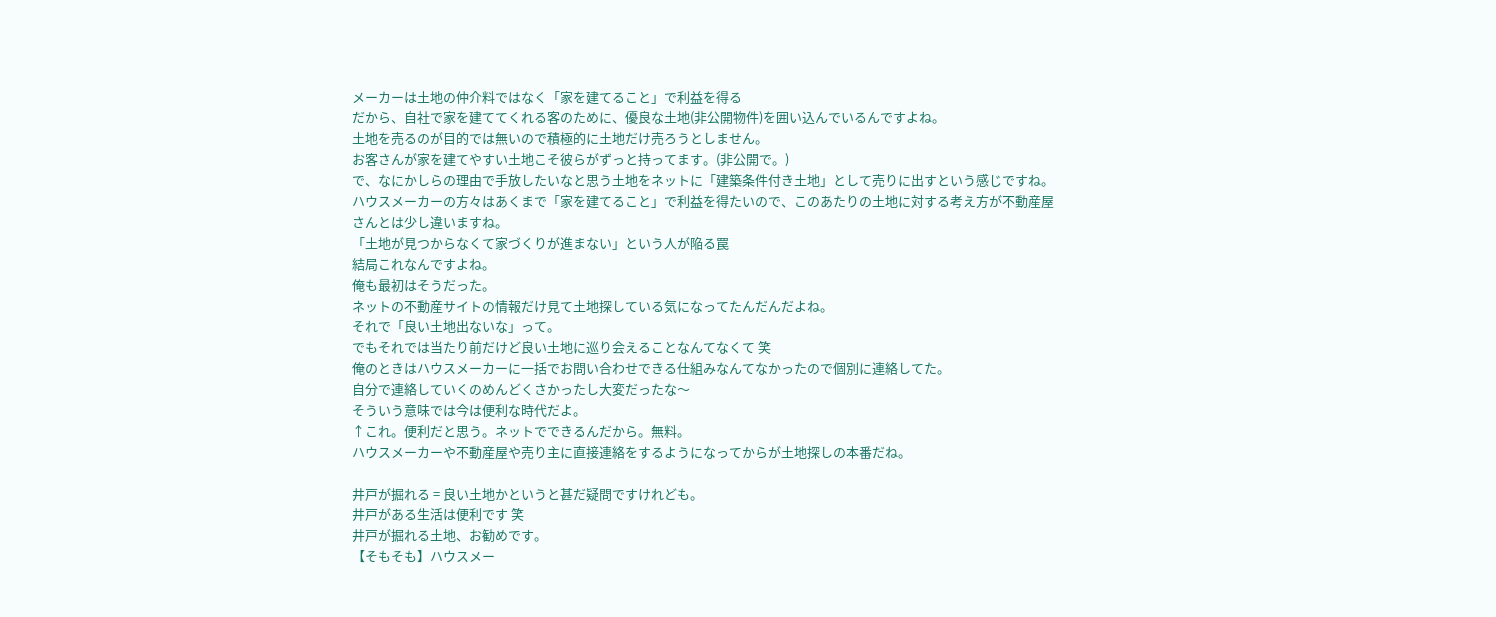メーカーは土地の仲介料ではなく「家を建てること」で利益を得る
だから、自社で家を建ててくれる客のために、優良な土地(非公開物件)を囲い込んでいるんですよね。
土地を売るのが目的では無いので積極的に土地だけ売ろうとしません。
お客さんが家を建てやすい土地こそ彼らがずっと持ってます。(非公開で。)
で、なにかしらの理由で手放したいなと思う土地をネットに「建築条件付き土地」として売りに出すという感じですね。
ハウスメーカーの方々はあくまで「家を建てること」で利益を得たいので、このあたりの土地に対する考え方が不動産屋さんとは少し違いますね。
「土地が見つからなくて家づくりが進まない」という人が陥る罠
結局これなんですよね。
俺も最初はそうだった。
ネットの不動産サイトの情報だけ見て土地探している気になってたんだんだよね。
それで「良い土地出ないな」って。
でもそれでは当たり前だけど良い土地に巡り会えることなんてなくて 笑
俺のときはハウスメーカーに一括でお問い合わせできる仕組みなんてなかったので個別に連絡してた。
自分で連絡していくのめんどくさかったし大変だったな〜
そういう意味では今は便利な時代だよ。
↑これ。便利だと思う。ネットでできるんだから。無料。
ハウスメーカーや不動産屋や売り主に直接連絡をするようになってからが土地探しの本番だね。

井戸が掘れる = 良い土地かというと甚だ疑問ですけれども。
井戸がある生活は便利です 笑
井戸が掘れる土地、お勧めです。
【そもそも】ハウスメー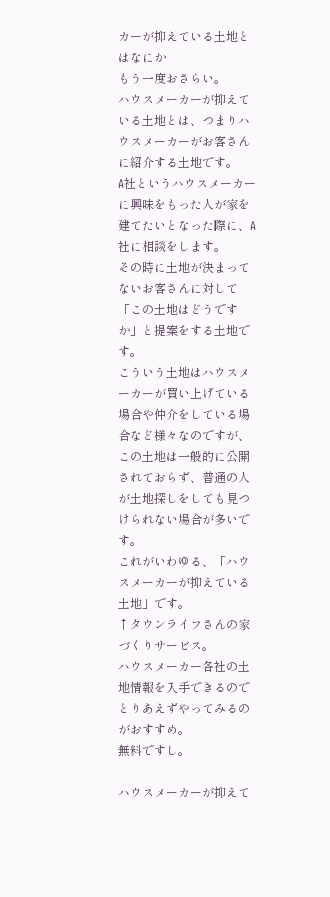カーが抑えている土地とはなにか
もう一度おさらい。
ハウスメーカーが抑えている土地とは、つまりハウスメーカーがお客さんに紹介する土地です。
A社というハウスメーカーに興味をもった人が家を建てたいとなった際に、A社に相談をします。
その時に土地が決まってないお客さんに対して「この土地はどうですか」と提案をする土地です。
こういう土地はハウスメーカーが買い上げている場合や仲介をしている場合など様々なのですが、
この土地は一般的に公開されておらず、普通の人が土地探しをしても見つけられない場合が多いです。
これがいわゆる、「ハウスメーカーが抑えている土地」です。
↑タウンライフさんの家づくりサービス。
ハウスメーカー各社の土地情報を入手できるのでとりあえずやってみるのがおすすめ。
無料ですし。

ハウスメーカーが抑えて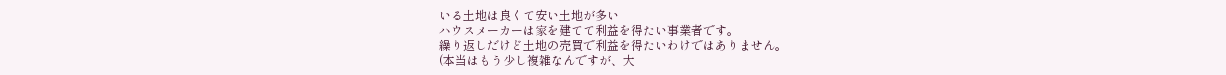いる土地は良くて安い土地が多い
ハウスメーカーは家を建てて利益を得たい事業者です。
繰り返しだけど土地の売買で利益を得たいわけではありません。
(本当はもう少し複雑なんですが、大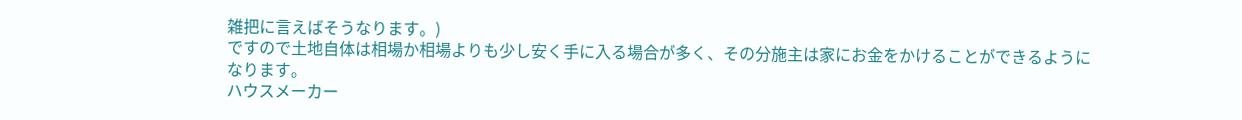雑把に言えばそうなります。)
ですので土地自体は相場か相場よりも少し安く手に入る場合が多く、その分施主は家にお金をかけることができるようになります。
ハウスメーカー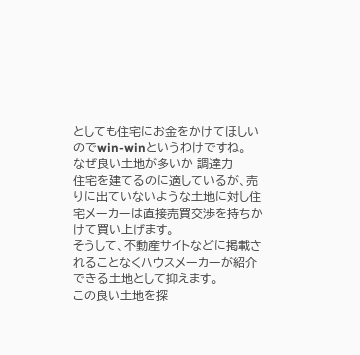としても住宅にお金をかけてほしいのでwin-winというわけですね。
なぜ良い土地が多いか 調達力
住宅を建てるのに適しているが、売りに出ていないような土地に対し住宅メーカーは直接売買交渉を持ちかけて買い上げます。
そうして、不動産サイトなどに掲載されることなくハウスメーカーが紹介できる土地として抑えます。
この良い土地を探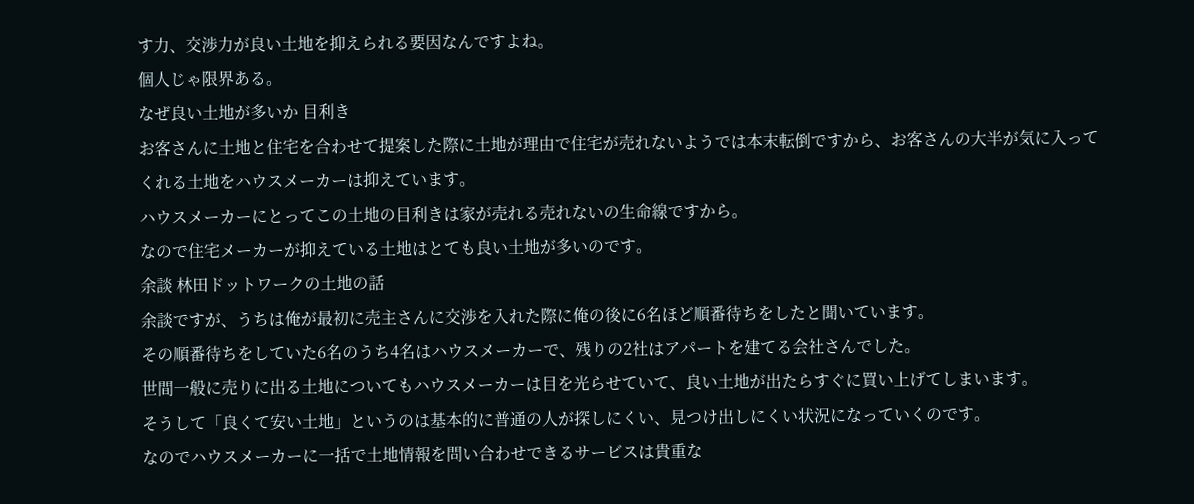す力、交渉力が良い土地を抑えられる要因なんですよね。
個人じゃ限界ある。
なぜ良い土地が多いか 目利き
お客さんに土地と住宅を合わせて提案した際に土地が理由で住宅が売れないようでは本末転倒ですから、お客さんの大半が気に入ってくれる土地をハウスメーカーは抑えています。
ハウスメーカーにとってこの土地の目利きは家が売れる売れないの生命線ですから。
なので住宅メーカーが抑えている土地はとても良い土地が多いのです。
余談 林田ドットワークの土地の話
余談ですが、うちは俺が最初に売主さんに交渉を入れた際に俺の後に6名ほど順番待ちをしたと聞いています。
その順番待ちをしていた6名のうち4名はハウスメーカーで、残りの2社はアパートを建てる会社さんでした。
世間一般に売りに出る土地についてもハウスメーカーは目を光らせていて、良い土地が出たらすぐに買い上げてしまいます。
そうして「良くて安い土地」というのは基本的に普通の人が探しにくい、見つけ出しにくい状況になっていくのです。
なのでハウスメーカーに一括で土地情報を問い合わせできるサービスは貴重な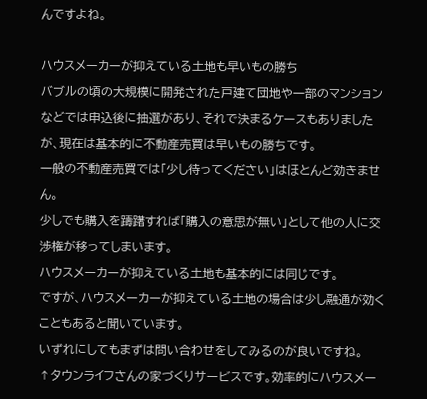んですよね。

ハウスメーカーが抑えている土地も早いもの勝ち
バブルの頃の大規模に開発された戸建て団地や一部のマンションなどでは申込後に抽選があり、それで決まるケースもありましたが、現在は基本的に不動産売買は早いもの勝ちです。
一般の不動産売買では「少し待ってください」はほとんど効きません。
少しでも購入を躊躇すれば「購入の意思が無い」として他の人に交渉権が移ってしまいます。
ハウスメーカーが抑えている土地も基本的には同じです。
ですが、ハウスメーカーが抑えている土地の場合は少し融通が効くこともあると聞いています。
いずれにしてもまずは問い合わせをしてみるのが良いですね。
↑タウンライフさんの家づくりサービスです。効率的にハウスメー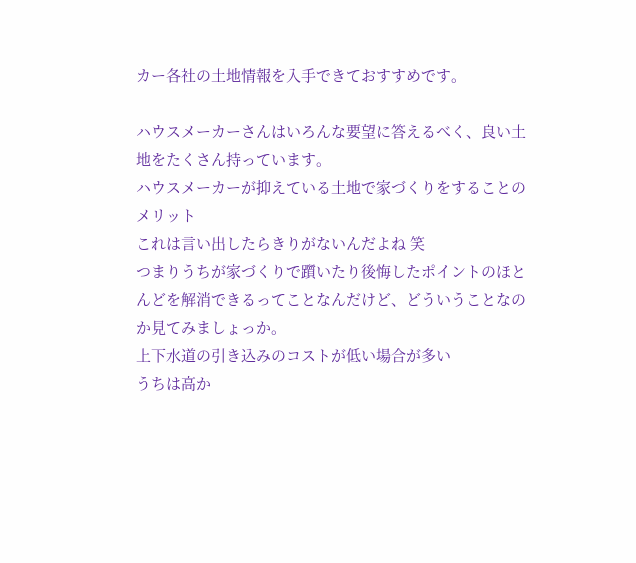カー各社の土地情報を入手できておすすめです。

ハウスメーカーさんはいろんな要望に答えるべく、良い土地をたくさん持っています。
ハウスメーカーが抑えている土地で家づくりをすることのメリット
これは言い出したらきりがないんだよね 笑
つまりうちが家づくりで躓いたり後悔したポイントのほとんどを解消できるってことなんだけど、どういうことなのか見てみましょっか。
上下水道の引き込みのコストが低い場合が多い
うちは高か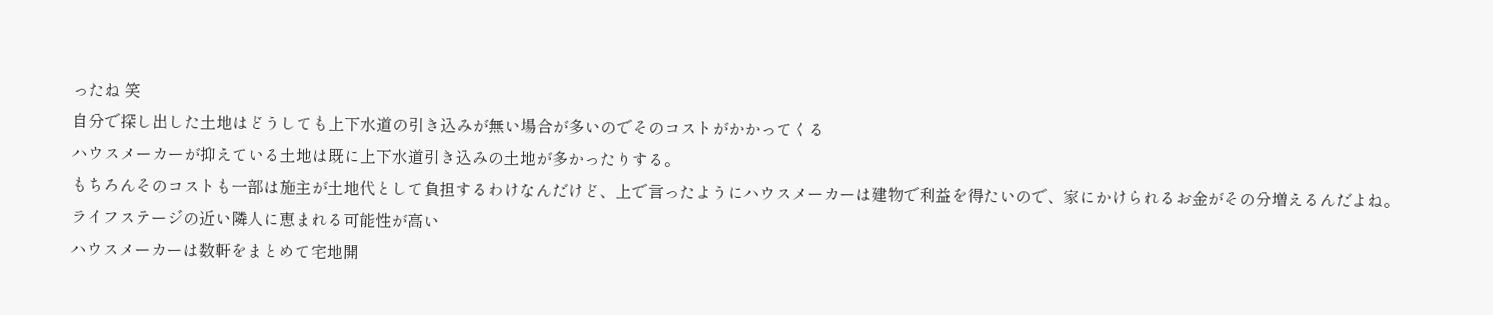ったね 笑
自分で探し出した土地はどうしても上下水道の引き込みが無い場合が多いのでそのコストがかかってくる
ハウスメーカーが抑えている土地は既に上下水道引き込みの土地が多かったりする。
もちろんそのコストも一部は施主が土地代として負担するわけなんだけど、上で言ったようにハウスメーカーは建物で利益を得たいので、家にかけられるお金がその分増えるんだよね。
ライフステージの近い隣人に恵まれる可能性が高い
ハウスメーカーは数軒をまとめて宅地開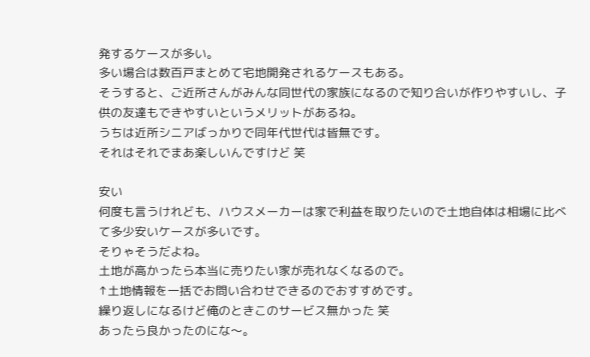発するケースが多い。
多い場合は数百戸まとめて宅地開発されるケースもある。
そうすると、ご近所さんがみんな同世代の家族になるので知り合いが作りやすいし、子供の友達もできやすいというメリットがあるね。
うちは近所シニアばっかりで同年代世代は皆無です。
それはそれでまあ楽しいんですけど 笑

安い
何度も言うけれども、ハウスメーカーは家で利益を取りたいので土地自体は相場に比べて多少安いケースが多いです。
そりゃそうだよね。
土地が高かったら本当に売りたい家が売れなくなるので。
↑土地情報を一括でお問い合わせできるのでおすすめです。
繰り返しになるけど俺のときこのサービス無かった 笑
あったら良かったのにな〜。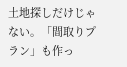土地探しだけじゃない。「間取りプラン」も作っ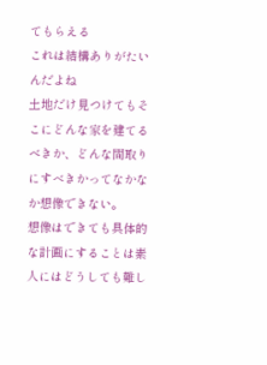てもらえる
これは結構ありがたいんだよね
土地だけ見つけてもそこにどんな家を建てるべきか、どんな間取りにすべきかってなかなか想像できない。
想像はできても具体的な計画にすることは素人にはどうしても難し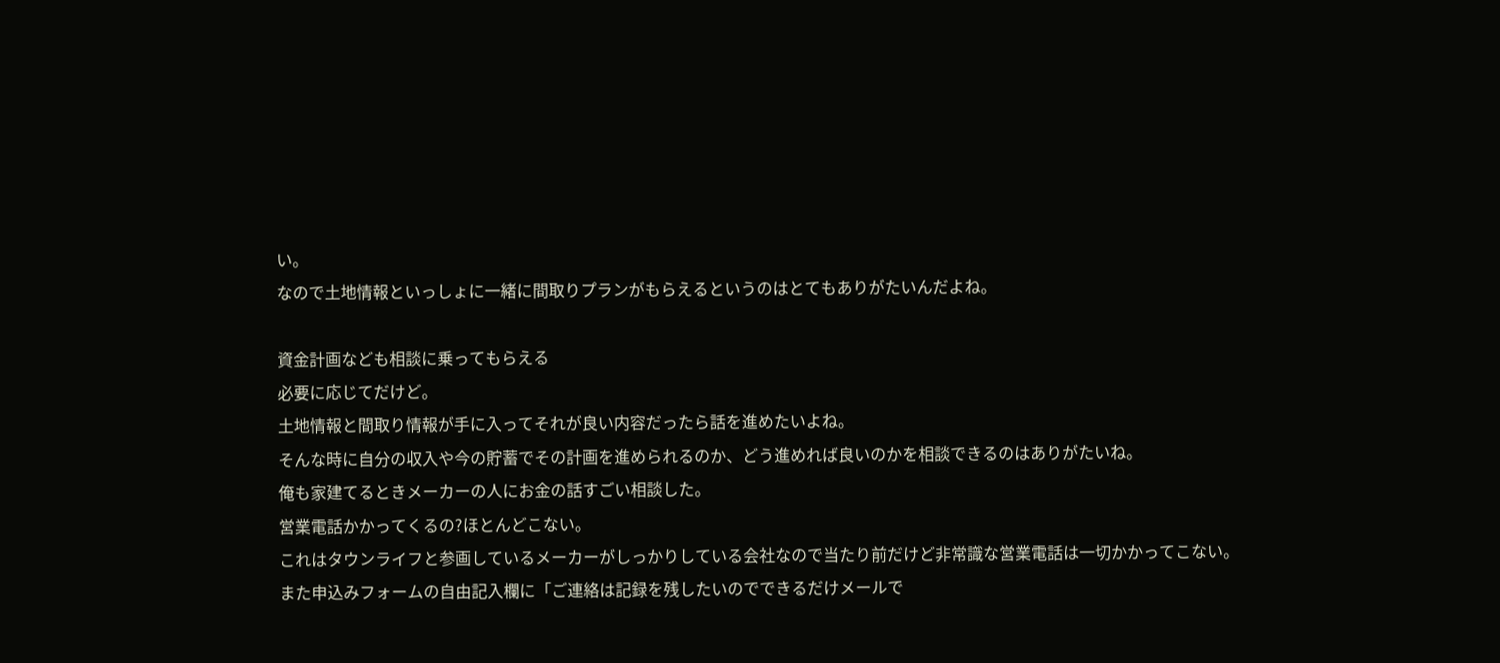い。
なので土地情報といっしょに一緒に間取りプランがもらえるというのはとてもありがたいんだよね。

資金計画なども相談に乗ってもらえる
必要に応じてだけど。
土地情報と間取り情報が手に入ってそれが良い内容だったら話を進めたいよね。
そんな時に自分の収入や今の貯蓄でその計画を進められるのか、どう進めれば良いのかを相談できるのはありがたいね。
俺も家建てるときメーカーの人にお金の話すごい相談した。
営業電話かかってくるの?ほとんどこない。
これはタウンライフと参画しているメーカーがしっかりしている会社なので当たり前だけど非常識な営業電話は一切かかってこない。
また申込みフォームの自由記入欄に「ご連絡は記録を残したいのでできるだけメールで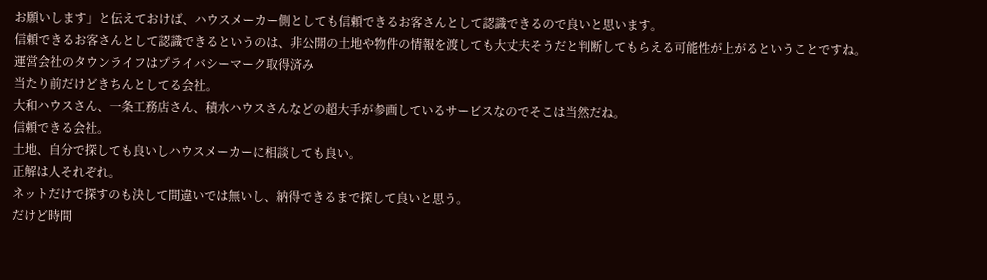お願いします」と伝えておけば、ハウスメーカー側としても信頼できるお客さんとして認識できるので良いと思います。
信頼できるお客さんとして認識できるというのは、非公開の土地や物件の情報を渡しても大丈夫そうだと判断してもらえる可能性が上がるということですね。
運営会社のタウンライフはプライバシーマーク取得済み
当たり前だけどきちんとしてる会社。
大和ハウスさん、一条工務店さん、積水ハウスさんなどの超大手が参画しているサービスなのでそこは当然だね。
信頼できる会社。
土地、自分で探しても良いしハウスメーカーに相談しても良い。
正解は人それぞれ。
ネットだけで探すのも決して間違いでは無いし、納得できるまで探して良いと思う。
だけど時間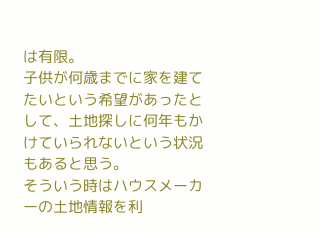は有限。
子供が何歳までに家を建てたいという希望があったとして、土地探しに何年もかけていられないという状況もあると思う。
そういう時はハウスメーカーの土地情報を利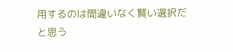用するのは間違いなく賢い選択だと思う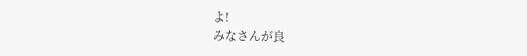よ!
みなさんが良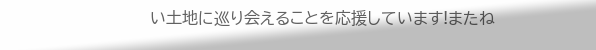い土地に巡り会えることを応援しています!またね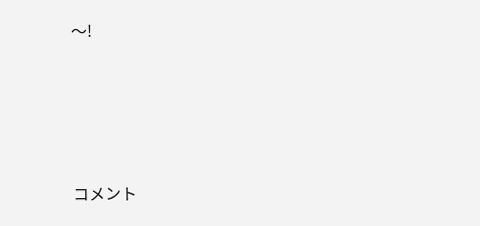〜!





コメント